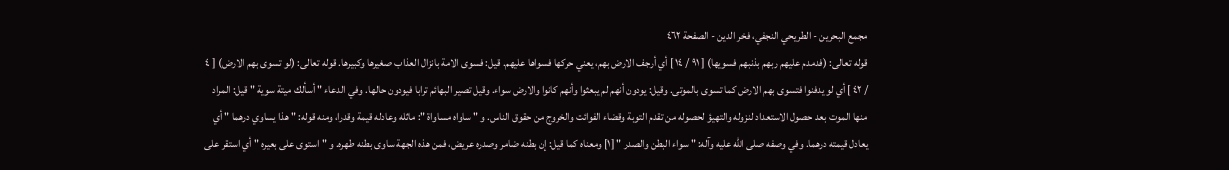مجمع البحرين - الطريحي النجفي، فخر الدين - الصفحة ٤٦٢
قوله تعالى: (فدمدم عليهم ربهم بذنبهم فسويها) [ ٩١ / ١٤ ] أي أرجف الارض بهم، يعني حركها فسواها عليهم. قيل: فسوى الامة بانزال العذاب صغيرها وكبيرها. قوله تعالى: (لو تسوى بهم الارض) [ ٤ / ٤٢ ] أي لو يدفنوا فتسوى بهم الارض كما تسوى بالموتى. وقيل: يودون أنهم لم يبعثوا وأنهم كانوا والارض سواء. وقيل تصير البهائم ترابا فيودون حالها. وفي الدعاء " أسألك ميتة سوية " قيل: المراد منها الموت بعد حصول الاستعداد لنزوله والتهيؤ لحصوله من تقدم التوبة وقضاء الفوائت والخروج من حقوق الناس. و " ساواه مساواة ": ماثله وعادله قيمة وقدرا، ومنه قوله: " هذا يساوي درهما " أي يعادل قيمته درهما. وفي وصفه صلى الله عليه وآله: " سواء البطن والصدر " [١] ومعناه كما قيل: إن بطنه ضامر وصدره عريض، فمن هذه الجهة ساوى بطنه طهره. و " استوى على بعيره " أي استقر على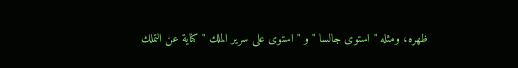ظهره، ومثله " استوى جالسا " و " استوى على سرير الملك " كناية عن التملك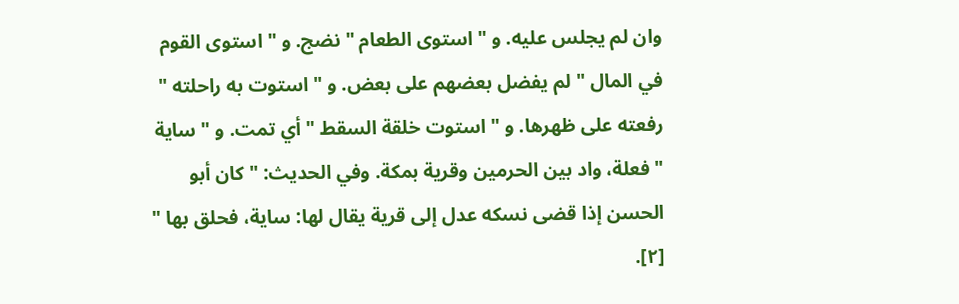وان لم يجلس عليه. و " استوى الطعام " نضج. و " استوى القوم في المال " لم يفضل بعضهم على بعض. و " استوت به راحلته " رفعته على ظهرها. و " استوت خلقة السقط " أي تمت. و " ساية " فعلة، واد بين الحرمين وقرية بمكة. وفي الحديث: " كان أبو الحسن إذا قضى نسكه عدل إلى قرية يقال لها: ساية، فحلق بها " [٢].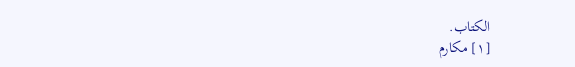الكتاب.
[١] مكارم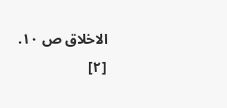الاخلاق ص ١٠.
[٢]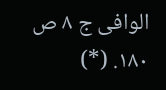الوافى ج ٨ ص ١٨٠. (*)